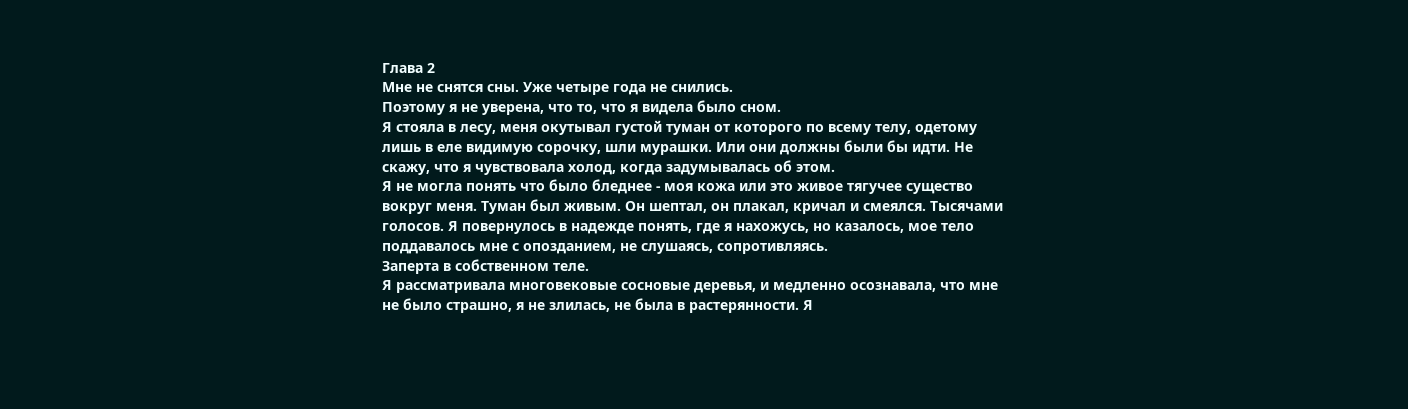Глава 2
Мне не снятся сны. Уже четыре года не снились.
Поэтому я не уверена, что то, что я видела было сном.
Я стояла в лесу, меня окутывал густой туман от которого по всему телу, одетому лишь в еле видимую сорочку, шли мурашки. Или они должны были бы идти. Не скажу, что я чувствовала холод, когда задумывалась об этом.
Я не могла понять что было бледнее - моя кожа или это живое тягучее существо вокруг меня. Туман был живым. Он шептал, он плакал, кричал и смеялся. Тысячами голосов. Я повернулось в надежде понять, где я нахожусь, но казалось, мое тело поддавалось мне с опозданием, не слушаясь, сопротивляясь.
Заперта в собственном теле.
Я рассматривала многовековые сосновые деревья, и медленно осознавала, что мне не было страшно, я не злилась, не была в растерянности. Я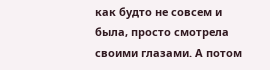как будто не совсем и была, просто смотрела своими глазами. А потом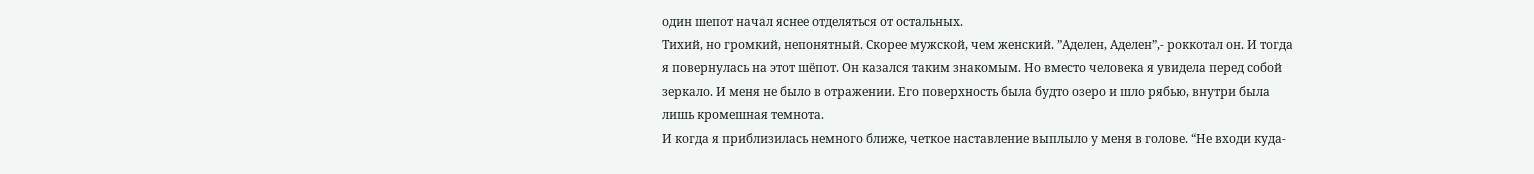один шепот начал яснее отделяться от остальных.
Тихий, но громкий, непонятный. Скорее мужской, чем женский. ”Аделен, Аделен”,- роккотал он. И тогда я повернулась на этот шёпот. Он казался таким знакомым. Но вместо человека я увидела перед собой зеркало. И меня не было в отражении. Его поверхность была будто озеро и шло рябью, внутри была лишь кромешная темнота.
И когда я приблизилась немного ближе, четкое наставление выплыло у меня в голове. “Не входи куда-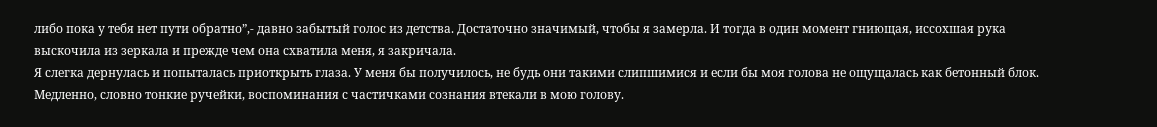либо пока у тебя нет пути обратно”,- давно забытый голос из детства. Достаточно значимый, чтобы я замерла. И тогда в один момент гниющая, иссохшая рука выскочила из зеркала и прежде чем она схватила меня, я закричала.
Я слегка дернулась и попыталась приоткрыть глаза. У меня бы получилось, не будь они такими слипшимися и если бы моя голова не ощущалась как бетонный блок. Медленно, словно тонкие ручейки, воспоминания с частичками сознания втекали в мою голову.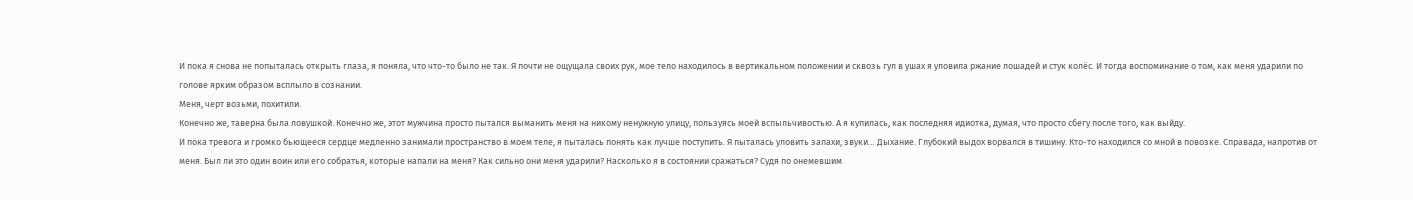И пока я снова не попыталась открыть глаза, я поняла, что что-то было не так. Я почти не ощущала своих рук, мое тело находилось в вертикальном положении и сквозь гул в ушах я уловила ржание лошадей и стук колёс. И тогда воспоминание о том, как меня ударили по голове ярким образом всплыло в сознании.
Меня, черт возьми, похитили.
Конечно же, таверна была ловушкой. Конечно же, этот мужчина просто пытался выманить меня на никому ненужную улицу, пользуясь моей вспыльчивостью. А я купилась, как последняя идиотка, думая, что просто сбегу после того, как выйду.
И пока тревога и громко бьющееся сердце медленно занимали пространство в моем теле, я пыталась понять как лучше поступить. Я пыталась уловить запахи, звуки… Дыхание. Глубокий выдох ворвался в тишину. Кто-то находился со мной в повозке. Справада, напротив от меня. Был ли это один воин или его собратья, которые напали на меня? Как сильно они меня ударили? Насколько я в состоянии сражаться? Судя по онемевшим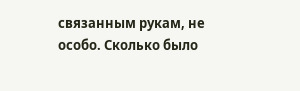связанным рукам, не особо. Сколько было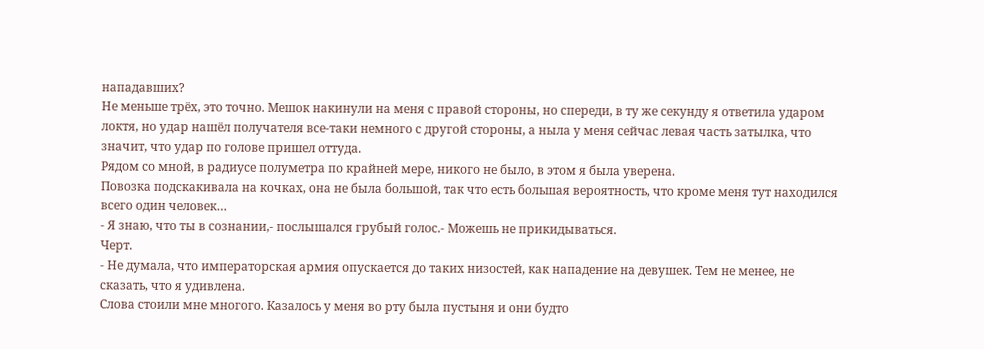нападавших?
Не меньше трёх, это точно. Мешок накинули на меня с правой стороны, но спереди, в ту же секунду я ответила ударом локтя, но удар нашёл получателя все-таки немного с другой стороны, а ныла у меня сейчас левая часть затылка, что значит, что удар по голове пришел оттуда.
Рядом со мной, в радиусе полуметра по крайней мере, никого не было, в этом я была уверена.
Повозка подскакивала на кочках, она не была большой, так что есть большая вероятность, что кроме меня тут находился всего один человек…
- Я знаю, что ты в сознании,- послышался грубый голос.- Можешь не прикидываться.
Черт.
- Не думала, что императорская армия опускается до таких низостей, как нападение на девушек. Тем не менее, не сказать, что я удивлена.
Слова стоили мне многого. Казалось у меня во рту была пустыня и они будто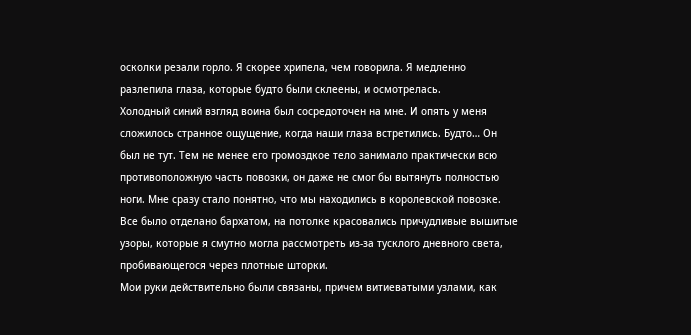осколки резали горло. Я скорее хрипела, чем говорила. Я медленно разлепила глаза, которые будто были склеены, и осмотрелась.
Холодный синий взгляд воина был сосредоточен на мне. И опять у меня сложилось странное ощущение, когда наши глаза встретились. Будто… Он был не тут. Тем не менее его громоздкое тело занимало практически всю противоположную часть повозки, он даже не смог бы вытянуть полностью ноги. Мне сразу стало понятно, что мы находились в королевской повозке. Все было отделано бархатом, на потолке красовались причудливые вышитые узоры, которые я смутно могла рассмотреть из-за тусклого дневного света, пробивающегося через плотные шторки.
Мои руки действительно были связаны, причем витиеватыми узлами, как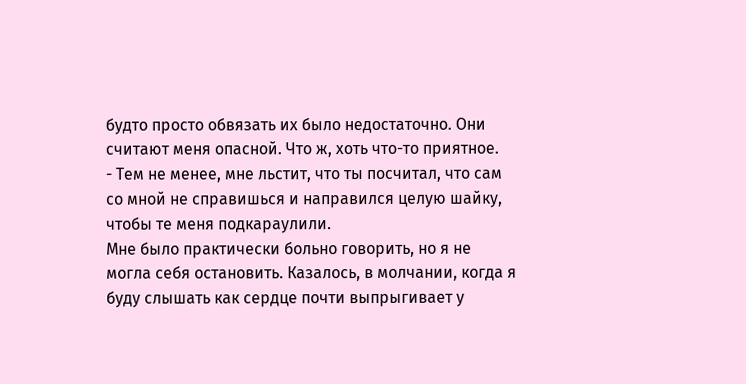будто просто обвязать их было недостаточно. Они считают меня опасной. Что ж, хоть что-то приятное.
- Тем не менее, мне льстит, что ты посчитал, что сам со мной не справишься и направился целую шайку, чтобы те меня подкараулили.
Мне было практически больно говорить, но я не могла себя остановить. Казалось, в молчании, когда я буду слышать как сердце почти выпрыгивает у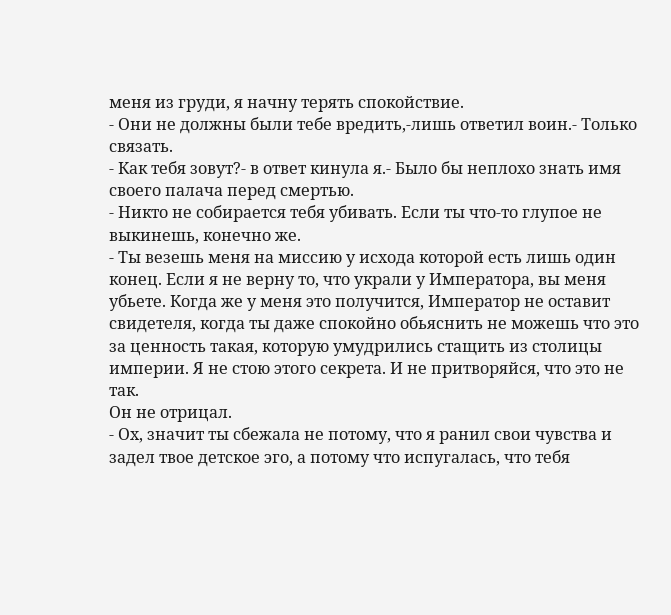меня из груди, я начну терять спокойствие.
- Они не должны были тебе вредить,-лишь ответил воин.- Только связать.
- Как тебя зовут?- в ответ кинула я.- Было бы неплохо знать имя своего палача перед смертью.
- Никто не собирается тебя убивать. Если ты что-то глупое не выкинешь, конечно же.
- Ты везешь меня на миссию у исхода которой есть лишь один конец. Если я не верну то, что украли у Императора, вы меня убьете. Когда же у меня это получится, Император не оставит свидетеля, когда ты даже спокойно обьяснить не можешь что это за ценность такая, которую умудрились стащить из столицы империи. Я не стою этого секрета. И не притворяйся, что это не так.
Он не отрицал.
- Ох, значит ты сбежала не потому, что я ранил свои чувства и задел твое детское эго, а потому что испугалась, что тебя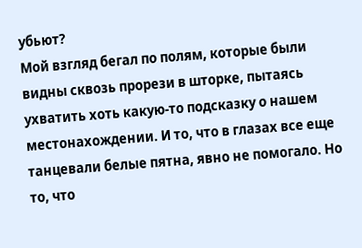убьют?
Мой взгляд бегал по полям, которые были видны сквозь прорези в шторке, пытаясь ухватить хоть какую-то подсказку о нашем местонахождении. И то, что в глазах все еще танцевали белые пятна, явно не помогало. Но то, что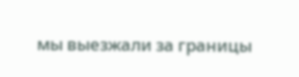мы выезжали за границы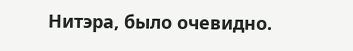Нитэра, было очевидно.